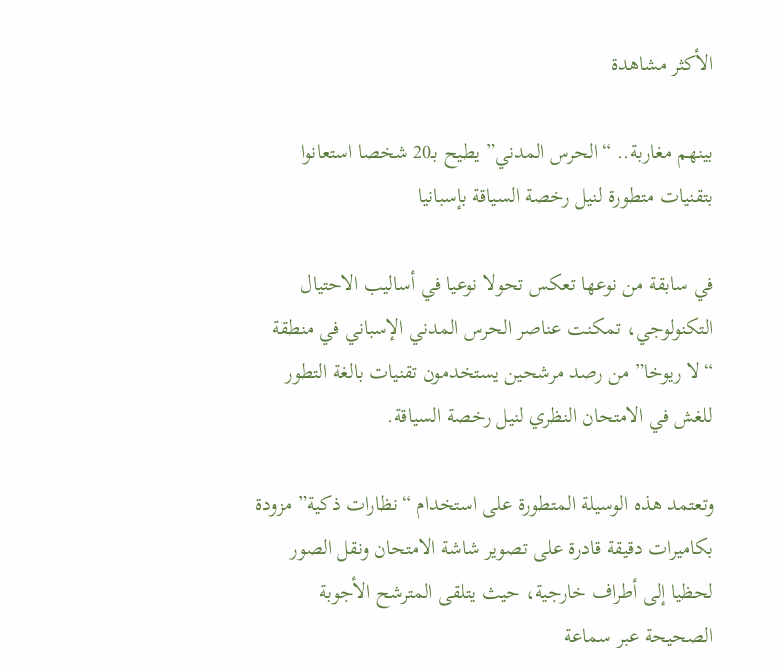الأكثر مشاهدة

بينهم مغاربة.. “الحرس المدني” يطيح بـ20 شخصا استعانوا بتقنيات متطورة لنيل رخصة السياقة بإسبانيا

في سابقة من نوعها تعكس تحولا نوعيا في أساليب الاحتيال التكنولوجي، تمكنت عناصر الحرس المدني الإسباني في منطقة “لا ريوخا” من رصد مرشحين يستخدمون تقنيات بالغة التطور للغش في الامتحان النظري لنيل رخصة السياقة.

وتعتمد هذه الوسيلة المتطورة على استخدام “نظارات ذكية” مزودة بكاميرات دقيقة قادرة على تصوير شاشة الامتحان ونقل الصور لحظيا إلى أطراف خارجية، حيث يتلقى المترشح الأجوبة الصحيحة عبر سماعة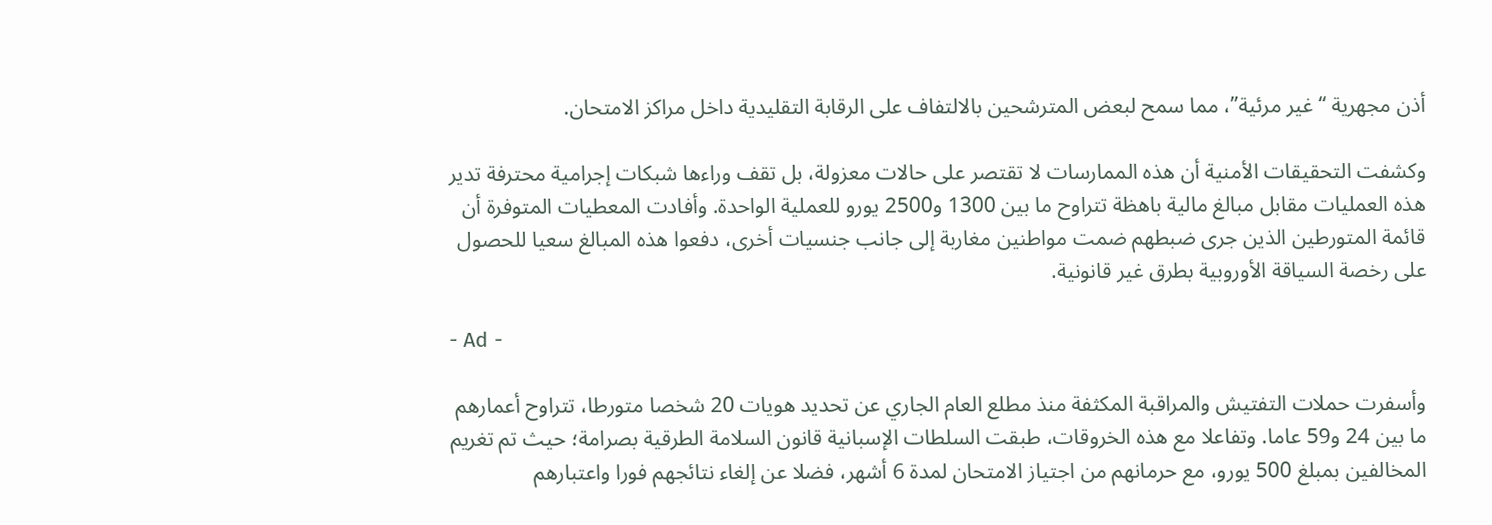أذن مجهرية “غير مرئية”، مما سمح لبعض المترشحين بالالتفاف على الرقابة التقليدية داخل مراكز الامتحان.

وكشفت التحقيقات الأمنية أن هذه الممارسات لا تقتصر على حالات معزولة، بل تقف وراءها شبكات إجرامية محترفة تدير هذه العمليات مقابل مبالغ مالية باهظة تتراوح ما بين 1300 و2500 يورو للعملية الواحدة. وأفادت المعطيات المتوفرة أن قائمة المتورطين الذين جرى ضبطهم ضمت مواطنين مغاربة إلى جانب جنسيات أخرى، دفعوا هذه المبالغ سعيا للحصول على رخصة السياقة الأوروبية بطرق غير قانونية.

- Ad -

وأسفرت حملات التفتيش والمراقبة المكثفة منذ مطلع العام الجاري عن تحديد هويات 20 شخصا متورطا، تتراوح أعمارهم ما بين 24 و59 عاما. وتفاعلا مع هذه الخروقات، طبقت السلطات الإسبانية قانون السلامة الطرقية بصرامة؛ حيث تم تغريم المخالفين بمبلغ 500 يورو، مع حرمانهم من اجتياز الامتحان لمدة 6 أشهر، فضلا عن إلغاء نتائجهم فورا واعتبارهم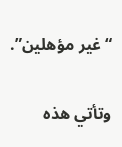“غير مؤهلين”.

وتأتي هذه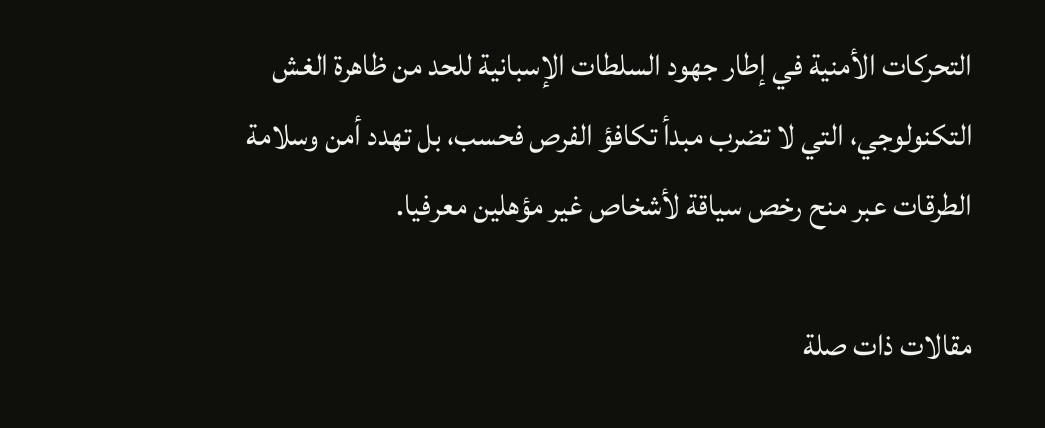التحركات الأمنية في إطار جهود السلطات الإسبانية للحد من ظاهرة الغش التكنولوجي، التي لا تضرب مبدأ تكافؤ الفرص فحسب، بل تهدد أمن وسلامة الطرقات عبر منح رخص سياقة لأشخاص غير مؤهلين معرفيا.

مقالات ذات صلة